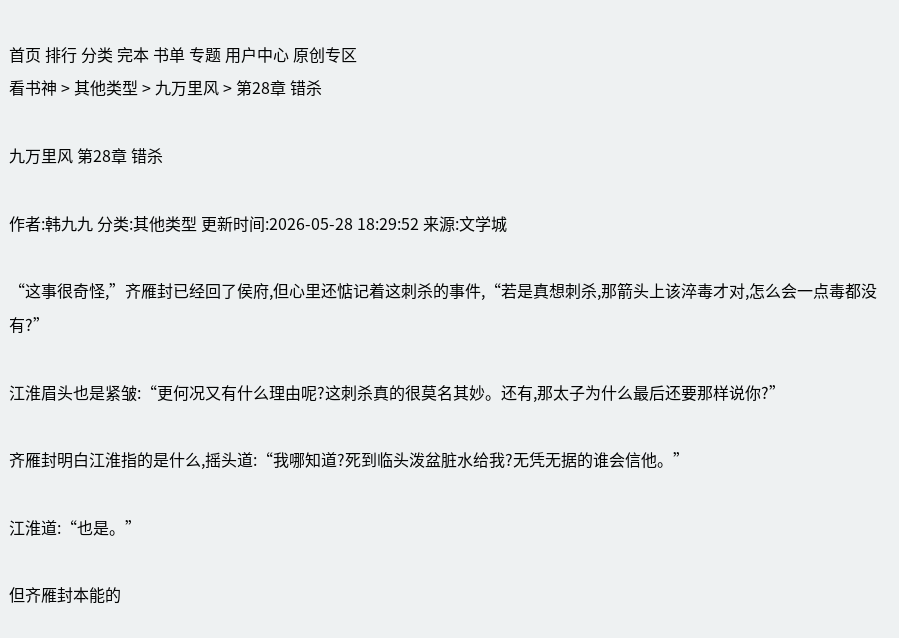首页 排行 分类 完本 书单 专题 用户中心 原创专区
看书神 > 其他类型 > 九万里风 > 第28章 错杀

九万里风 第28章 错杀

作者:韩九九 分类:其他类型 更新时间:2026-05-28 18:29:52 来源:文学城

“这事很奇怪,”齐雁封已经回了侯府,但心里还惦记着这刺杀的事件,“若是真想刺杀,那箭头上该淬毒才对,怎么会一点毒都没有?”

江淮眉头也是紧皱:“更何况又有什么理由呢?这刺杀真的很莫名其妙。还有,那太子为什么最后还要那样说你?”

齐雁封明白江淮指的是什么,摇头道:“我哪知道?死到临头泼盆脏水给我?无凭无据的谁会信他。”

江淮道:“也是。”

但齐雁封本能的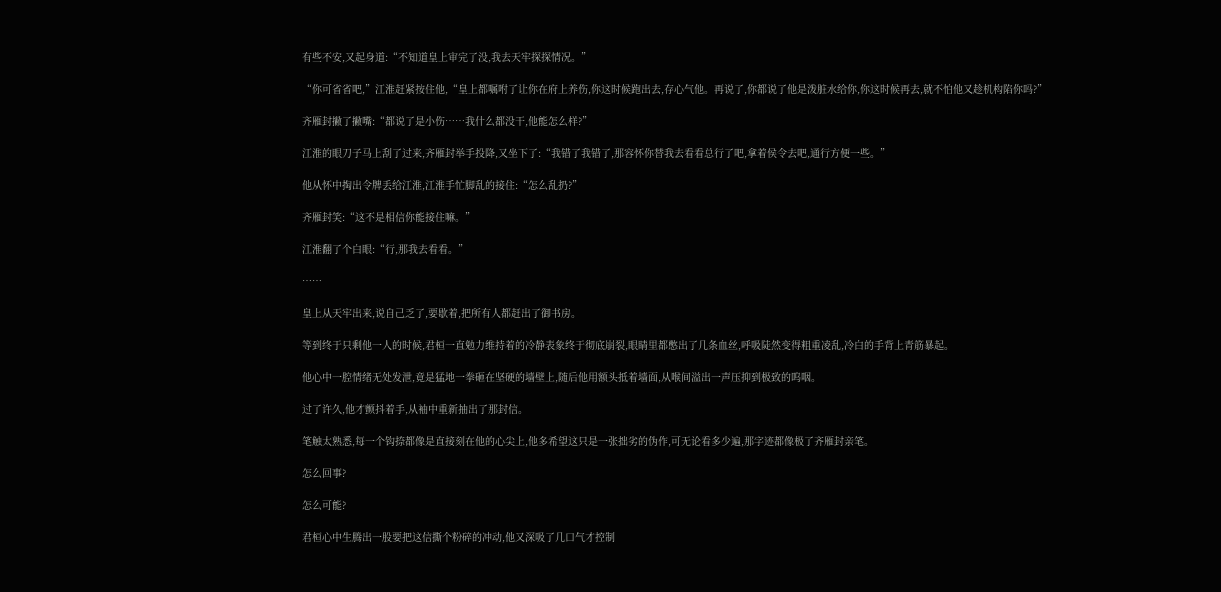有些不安,又起身道:“不知道皇上审完了没,我去天牢探探情况。”

“你可省省吧,”江淮赶紧按住他,“皇上都嘱咐了让你在府上养伤,你这时候跑出去,存心气他。再说了,你都说了他是泼脏水给你,你这时候再去,就不怕他又趁机构陷你吗?”

齐雁封撇了撇嘴:“都说了是小伤……我什么都没干,他能怎么样?”

江淮的眼刀子马上刮了过来,齐雁封举手投降,又坐下了:“我错了我错了,那容怀你替我去看看总行了吧,拿着侯令去吧,通行方便一些。”

他从怀中掏出令牌丢给江淮,江淮手忙脚乱的接住:“怎么乱扔?”

齐雁封笑:“这不是相信你能接住嘛。”

江淮翻了个白眼:“行,那我去看看。”

……

皇上从天牢出来,说自己乏了,要歇着,把所有人都赶出了御书房。

等到终于只剩他一人的时候,君桓一直勉力维持着的冷静表象终于彻底崩裂,眼睛里都憋出了几条血丝,呼吸陡然变得粗重凌乱,冷白的手背上青筋暴起。

他心中一腔情绪无处发泄,竟是猛地一拳砸在坚硬的墙壁上,随后他用额头抵着墙面,从喉间溢出一声压抑到极致的呜咽。

过了许久,他才颤抖着手,从袖中重新抽出了那封信。

笔触太熟悉,每一个钩捺都像是直接刻在他的心尖上,他多希望这只是一张拙劣的伪作,可无论看多少遍,那字迹都像极了齐雁封亲笔。

怎么回事?

怎么可能?

君桓心中生腾出一股要把这信撕个粉碎的冲动,他又深吸了几口气才控制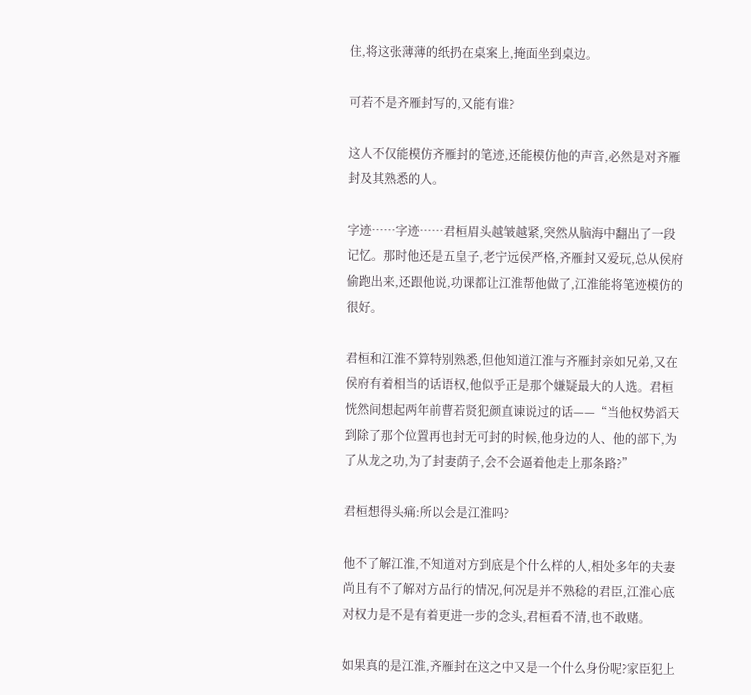住,将这张薄薄的纸扔在桌案上,掩面坐到桌边。

可若不是齐雁封写的,又能有谁?

这人不仅能模仿齐雁封的笔迹,还能模仿他的声音,必然是对齐雁封及其熟悉的人。

字迹……字迹……君桓眉头越皱越紧,突然从脑海中翻出了一段记忆。那时他还是五皇子,老宁远侯严格,齐雁封又爱玩,总从侯府偷跑出来,还跟他说,功课都让江淮帮他做了,江淮能将笔迹模仿的很好。

君桓和江淮不算特别熟悉,但他知道江淮与齐雁封亲如兄弟,又在侯府有着相当的话语权,他似乎正是那个嫌疑最大的人选。君桓恍然间想起两年前曹若贤犯颜直谏说过的话——“当他权势滔天到除了那个位置再也封无可封的时候,他身边的人、他的部下,为了从龙之功,为了封妻荫子,会不会逼着他走上那条路?”

君桓想得头痛:所以会是江淮吗?

他不了解江淮,不知道对方到底是个什么样的人,相处多年的夫妻尚且有不了解对方品行的情况,何况是并不熟稔的君臣,江淮心底对权力是不是有着更进一步的念头,君桓看不清,也不敢赌。

如果真的是江淮,齐雁封在这之中又是一个什么身份呢?家臣犯上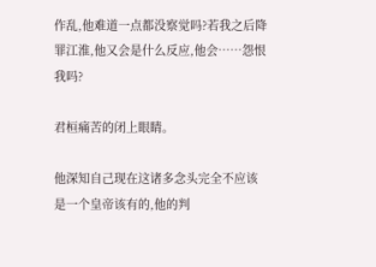作乱,他难道一点都没察觉吗?若我之后降罪江淮,他又会是什么反应,他会……怨恨我吗?

君桓痛苦的闭上眼睛。

他深知自己现在这诸多念头完全不应该是一个皇帝该有的,他的判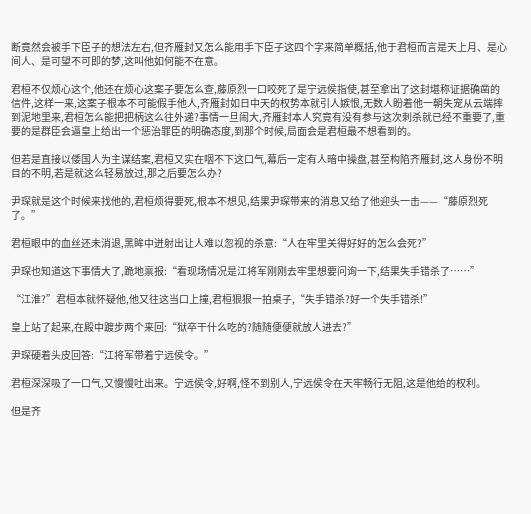断竟然会被手下臣子的想法左右,但齐雁封又怎么能用手下臣子这四个字来简单概括,他于君桓而言是天上月、是心间人、是可望不可即的梦,这叫他如何能不在意。

君桓不仅烦心这个,他还在烦心这案子要怎么查,藤原烈一口咬死了是宁远侯指使,甚至拿出了这封堪称证据确凿的信件,这样一来,这案子根本不可能假手他人,齐雁封如日中天的权势本就引人嫉恨,无数人盼着他一朝失宠从云端摔到泥地里来,君桓怎么能把把柄这么往外递?事情一旦闹大,齐雁封本人究竟有没有参与这次刺杀就已经不重要了,重要的是群臣会逼皇上给出一个惩治罪臣的明确态度,到那个时候,局面会是君桓最不想看到的。

但若是直接以倭国人为主谋结案,君桓又实在咽不下这口气,幕后一定有人暗中操盘,甚至构陷齐雁封,这人身份不明目的不明,若是就这么轻易放过,那之后要怎么办?

尹琛就是这个时候来找他的,君桓烦得要死,根本不想见,结果尹琛带来的消息又给了他迎头一击——“藤原烈死了。”

君桓眼中的血丝还未消退,黑眸中迸射出让人难以忽视的杀意:“人在牢里关得好好的怎么会死?”

尹琛也知道这下事情大了,跪地禀报:“看现场情况是江将军刚刚去牢里想要问询一下,结果失手错杀了……”

“江淮?”君桓本就怀疑他,他又往这当口上撞,君桓狠狠一拍桌子,“失手错杀?好一个失手错杀!”

皇上站了起来,在殿中踱步两个来回:“狱卒干什么吃的?随随便便就放人进去?”

尹琛硬着头皮回答:“江将军带着宁远侯令。”

君桓深深吸了一口气,又慢慢吐出来。宁远侯令,好啊,怪不到别人,宁远侯令在天牢畅行无阻,这是他给的权利。

但是齐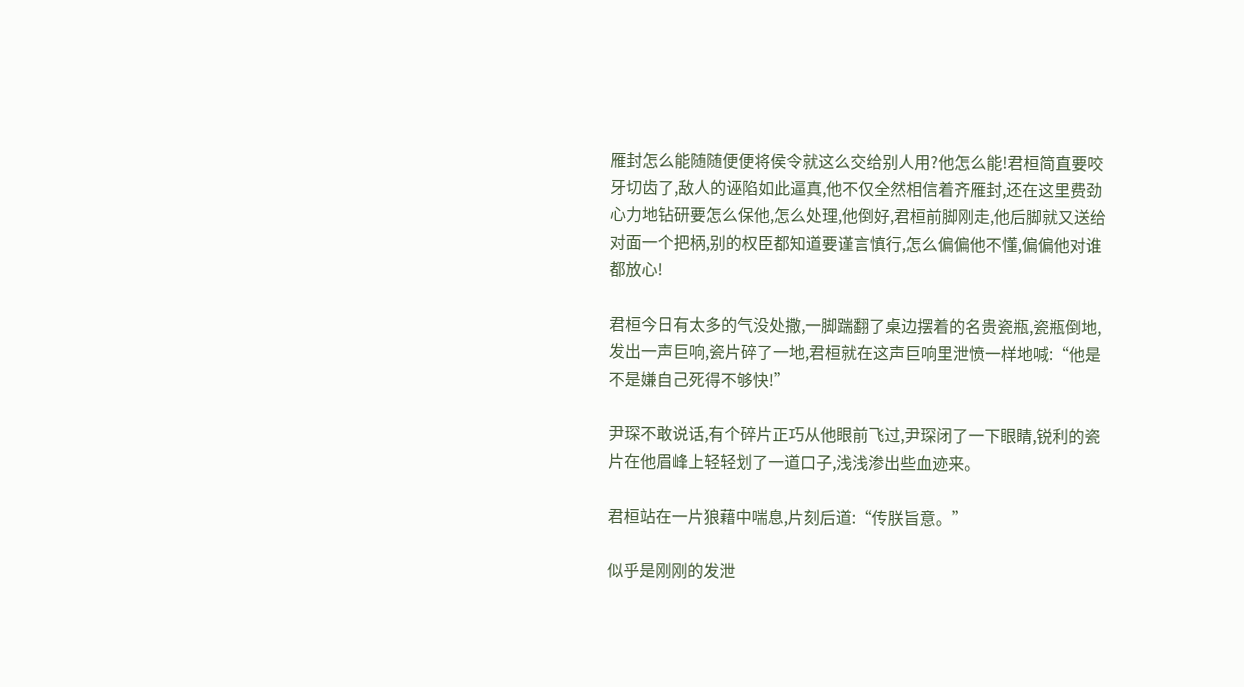雁封怎么能随随便便将侯令就这么交给别人用?他怎么能!君桓简直要咬牙切齿了,敌人的诬陷如此逼真,他不仅全然相信着齐雁封,还在这里费劲心力地钻研要怎么保他,怎么处理,他倒好,君桓前脚刚走,他后脚就又送给对面一个把柄,别的权臣都知道要谨言慎行,怎么偏偏他不懂,偏偏他对谁都放心!

君桓今日有太多的气没处撒,一脚踹翻了桌边摆着的名贵瓷瓶,瓷瓶倒地,发出一声巨响,瓷片碎了一地,君桓就在这声巨响里泄愤一样地喊:“他是不是嫌自己死得不够快!”

尹琛不敢说话,有个碎片正巧从他眼前飞过,尹琛闭了一下眼睛,锐利的瓷片在他眉峰上轻轻划了一道口子,浅浅渗出些血迹来。

君桓站在一片狼藉中喘息,片刻后道:“传朕旨意。”

似乎是刚刚的发泄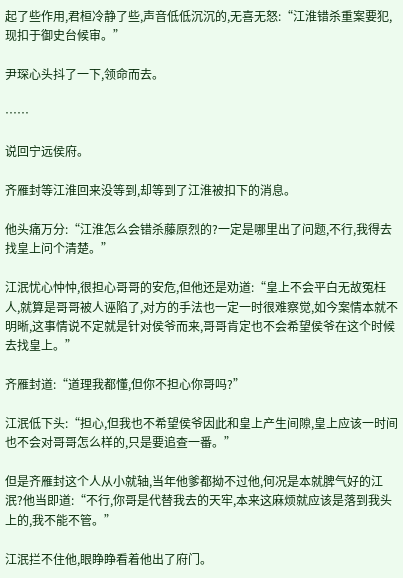起了些作用,君桓冷静了些,声音低低沉沉的,无喜无怒:“江淮错杀重案要犯,现扣于御史台候审。”

尹琛心头抖了一下,领命而去。

……

说回宁远侯府。

齐雁封等江淮回来没等到,却等到了江淮被扣下的消息。

他头痛万分:“江淮怎么会错杀藤原烈的?一定是哪里出了问题,不行,我得去找皇上问个清楚。”

江泯忧心忡忡,很担心哥哥的安危,但他还是劝道:“皇上不会平白无故冤枉人,就算是哥哥被人诬陷了,对方的手法也一定一时很难察觉,如今案情本就不明晰,这事情说不定就是针对侯爷而来,哥哥肯定也不会希望侯爷在这个时候去找皇上。”

齐雁封道:“道理我都懂,但你不担心你哥吗?”

江泯低下头:“担心,但我也不希望侯爷因此和皇上产生间隙,皇上应该一时间也不会对哥哥怎么样的,只是要追查一番。”

但是齐雁封这个人从小就轴,当年他爹都拗不过他,何况是本就脾气好的江泯?他当即道:“不行,你哥是代替我去的天牢,本来这麻烦就应该是落到我头上的,我不能不管。”

江泯拦不住他,眼睁睁看着他出了府门。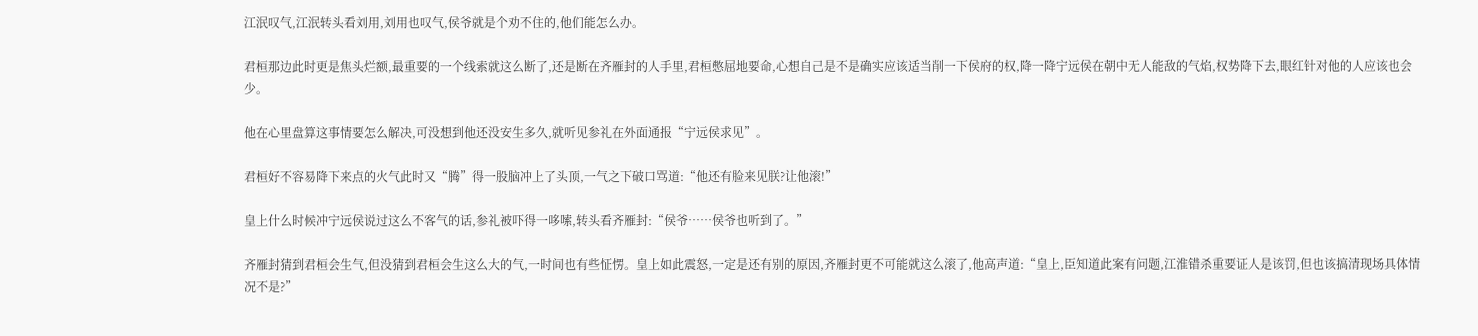江泯叹气,江泯转头看刘用,刘用也叹气,侯爷就是个劝不住的,他们能怎么办。

君桓那边此时更是焦头烂额,最重要的一个线索就这么断了,还是断在齐雁封的人手里,君桓憋屈地要命,心想自己是不是确实应该适当削一下侯府的权,降一降宁远侯在朝中无人能敌的气焰,权势降下去,眼红针对他的人应该也会少。

他在心里盘算这事情要怎么解决,可没想到他还没安生多久,就听见参礼在外面通报“宁远侯求见”。

君桓好不容易降下来点的火气此时又“腾”得一股脑冲上了头顶,一气之下破口骂道:“他还有脸来见朕?让他滚!”

皇上什么时候冲宁远侯说过这么不客气的话,参礼被吓得一哆嗦,转头看齐雁封:“侯爷……侯爷也听到了。”

齐雁封猜到君桓会生气,但没猜到君桓会生这么大的气,一时间也有些怔愣。皇上如此震怒,一定是还有别的原因,齐雁封更不可能就这么滚了,他高声道:“皇上,臣知道此案有问题,江淮错杀重要证人是该罚,但也该搞清现场具体情况不是?”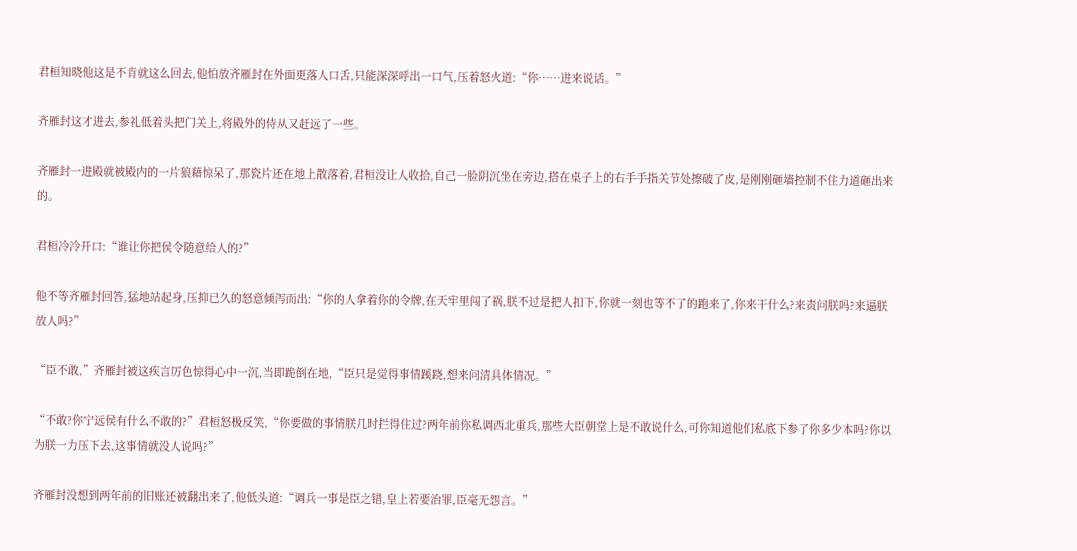君桓知晓他这是不肯就这么回去,他怕放齐雁封在外面更落人口舌,只能深深呼出一口气,压着怒火道:“你……进来说话。”

齐雁封这才进去,参礼低着头把门关上,将殿外的侍从又赶远了一些。

齐雁封一进殿就被殿内的一片狼藉惊呆了,那瓷片还在地上散落着,君桓没让人收拾,自己一脸阴沉坐在旁边,搭在桌子上的右手手指关节处擦破了皮,是刚刚砸墙控制不住力道砸出来的。

君桓冷冷开口:“谁让你把侯令随意给人的?”

他不等齐雁封回答,猛地站起身,压抑已久的怒意倾泻而出:“你的人拿着你的令牌,在天牢里闯了祸,朕不过是把人扣下,你就一刻也等不了的跑来了,你来干什么?来责问朕吗?来逼朕放人吗?”

“臣不敢,”齐雁封被这疾言厉色惊得心中一沉,当即跪倒在地,“臣只是觉得事情蹊跷,想来问清具体情况。”

“不敢?你宁远侯有什么不敢的?”君桓怒极反笑,“你要做的事情朕几时拦得住过?两年前你私调西北重兵,那些大臣朝堂上是不敢说什么,可你知道他们私底下参了你多少本吗?你以为朕一力压下去,这事情就没人说吗?”

齐雁封没想到两年前的旧账还被翻出来了,他低头道:“调兵一事是臣之错,皇上若要治罪,臣毫无怨言。”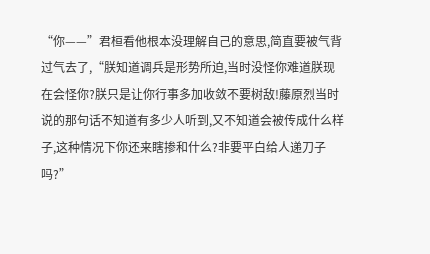“你——”君桓看他根本没理解自己的意思,简直要被气背过气去了,“朕知道调兵是形势所迫,当时没怪你难道朕现在会怪你?朕只是让你行事多加收敛不要树敌!藤原烈当时说的那句话不知道有多少人听到,又不知道会被传成什么样子,这种情况下你还来瞎掺和什么?非要平白给人递刀子吗?”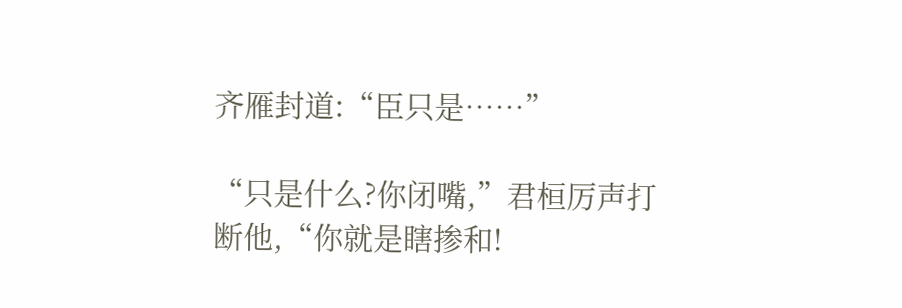齐雁封道:“臣只是……”

“只是什么?你闭嘴,”君桓厉声打断他,“你就是瞎掺和!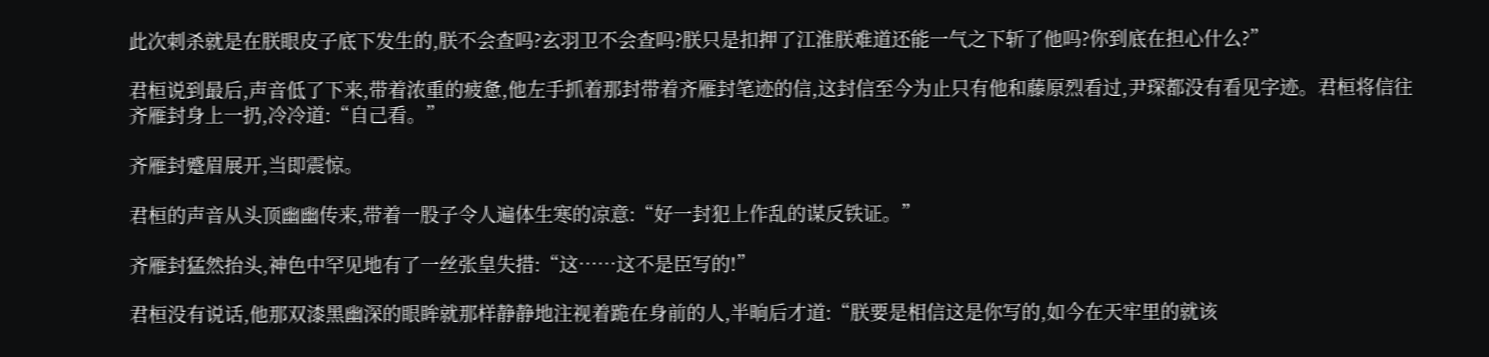此次刺杀就是在朕眼皮子底下发生的,朕不会查吗?玄羽卫不会查吗?朕只是扣押了江淮朕难道还能一气之下斩了他吗?你到底在担心什么?”

君桓说到最后,声音低了下来,带着浓重的疲惫,他左手抓着那封带着齐雁封笔迹的信,这封信至今为止只有他和藤原烈看过,尹琛都没有看见字迹。君桓将信往齐雁封身上一扔,冷冷道:“自己看。”

齐雁封蹙眉展开,当即震惊。

君桓的声音从头顶幽幽传来,带着一股子令人遍体生寒的凉意:“好一封犯上作乱的谋反铁证。”

齐雁封猛然抬头,神色中罕见地有了一丝张皇失措:“这……这不是臣写的!”

君桓没有说话,他那双漆黑幽深的眼眸就那样静静地注视着跪在身前的人,半晌后才道:“朕要是相信这是你写的,如今在天牢里的就该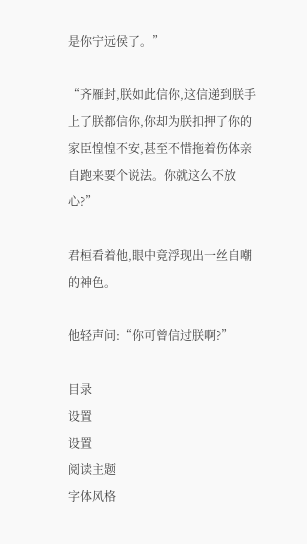是你宁远侯了。”

“齐雁封,朕如此信你,这信递到朕手上了朕都信你,你却为朕扣押了你的家臣惶惶不安,甚至不惜拖着伤体亲自跑来要个说法。你就这么不放心?”

君桓看着他,眼中竟浮现出一丝自嘲的神色。

他轻声问:“你可曾信过朕啊?”

目录
设置
设置
阅读主题
字体风格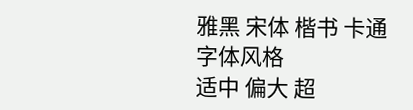雅黑 宋体 楷书 卡通
字体风格
适中 偏大 超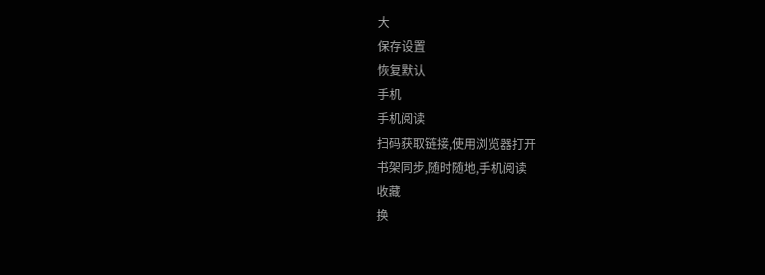大
保存设置
恢复默认
手机
手机阅读
扫码获取链接,使用浏览器打开
书架同步,随时随地,手机阅读
收藏
换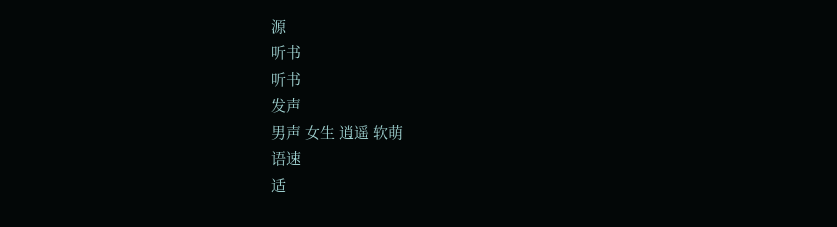源
听书
听书
发声
男声 女生 逍遥 软萌
语速
适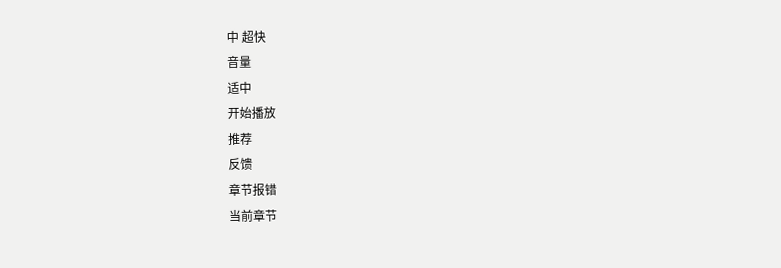中 超快
音量
适中
开始播放
推荐
反馈
章节报错
当前章节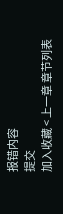报错内容
提交
加入收藏 < 上一章 章节列表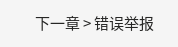下一章 > 错误举报